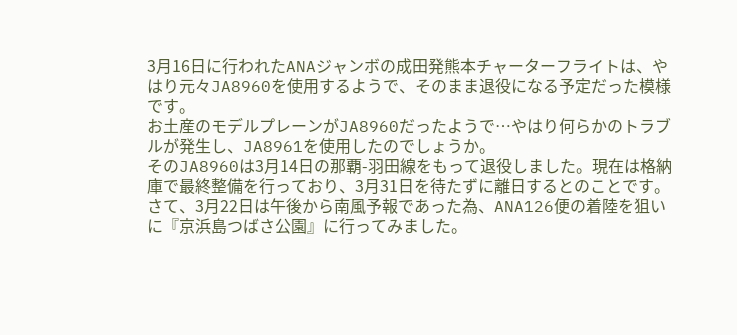3月16日に行われたANAジャンボの成田発熊本チャーターフライトは、やはり元々JA8960を使用するようで、そのまま退役になる予定だった模様です。
お土産のモデルプレーンがJA8960だったようで…やはり何らかのトラブルが発生し、JA8961を使用したのでしょうか。
そのJA8960は3月14日の那覇-羽田線をもって退役しました。現在は格納庫で最終整備を行っており、3月31日を待たずに離日するとのことです。
さて、3月22日は午後から南風予報であった為、ANA126便の着陸を狙いに『京浜島つばさ公園』に行ってみました。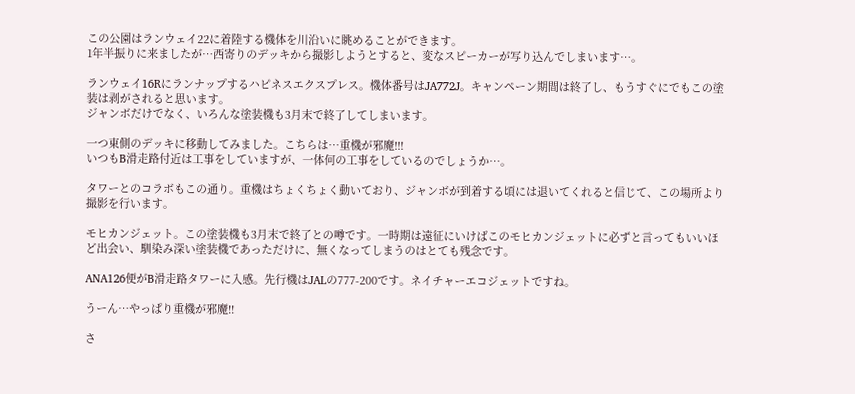この公園はランウェイ22に着陸する機体を川沿いに眺めることができます。
1年半振りに来ましたが…西寄りのデッキから撮影しようとすると、変なスピーカーが写り込んでしまいます…。

ランウェイ16Rにランナップするハピネスエクスプレス。機体番号はJA772J。キャンペーン期間は終了し、もうすぐにでもこの塗装は剥がされると思います。
ジャンボだけでなく、いろんな塗装機も3月末で終了してしまいます。

一つ東側のデッキに移動してみました。こちらは…重機が邪魔!!!
いつもB滑走路付近は工事をしていますが、一体何の工事をしているのでしょうか…。

タワーとのコラボもこの通り。重機はちょくちょく動いており、ジャンボが到着する頃には退いてくれると信じて、この場所より撮影を行います。

モヒカンジェット。この塗装機も3月末で終了との噂です。一時期は遠征にいけばこのモヒカンジェットに必ずと言ってもいいほど出会い、馴染み深い塗装機であっただけに、無くなってしまうのはとても残念です。

ANA126便がB滑走路タワーに入感。先行機はJALの777-200です。ネイチャーエコジェットですね。

うーん…やっぱり重機が邪魔!!

さ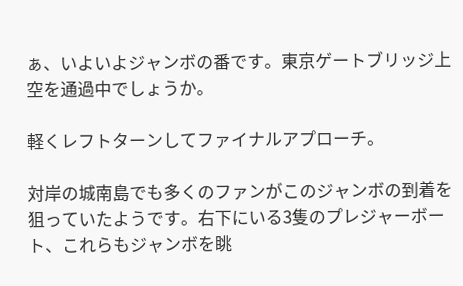ぁ、いよいよジャンボの番です。東京ゲートブリッジ上空を通過中でしょうか。

軽くレフトターンしてファイナルアプローチ。

対岸の城南島でも多くのファンがこのジャンボの到着を狙っていたようです。右下にいる3隻のプレジャーボート、これらもジャンボを眺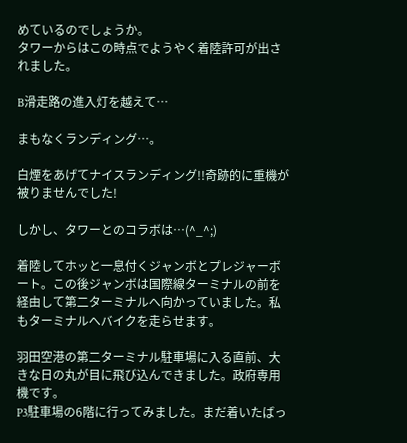めているのでしょうか。
タワーからはこの時点でようやく着陸許可が出されました。

B滑走路の進入灯を越えて…

まもなくランディング…。

白煙をあげてナイスランディング!!奇跡的に重機が被りませんでした!

しかし、タワーとのコラボは…(^_^;)

着陸してホッと一息付くジャンボとプレジャーボート。この後ジャンボは国際線ターミナルの前を経由して第二ターミナルへ向かっていました。私もターミナルへバイクを走らせます。

羽田空港の第二ターミナル駐車場に入る直前、大きな日の丸が目に飛び込んできました。政府専用機です。
P3駐車場の6階に行ってみました。まだ着いたばっ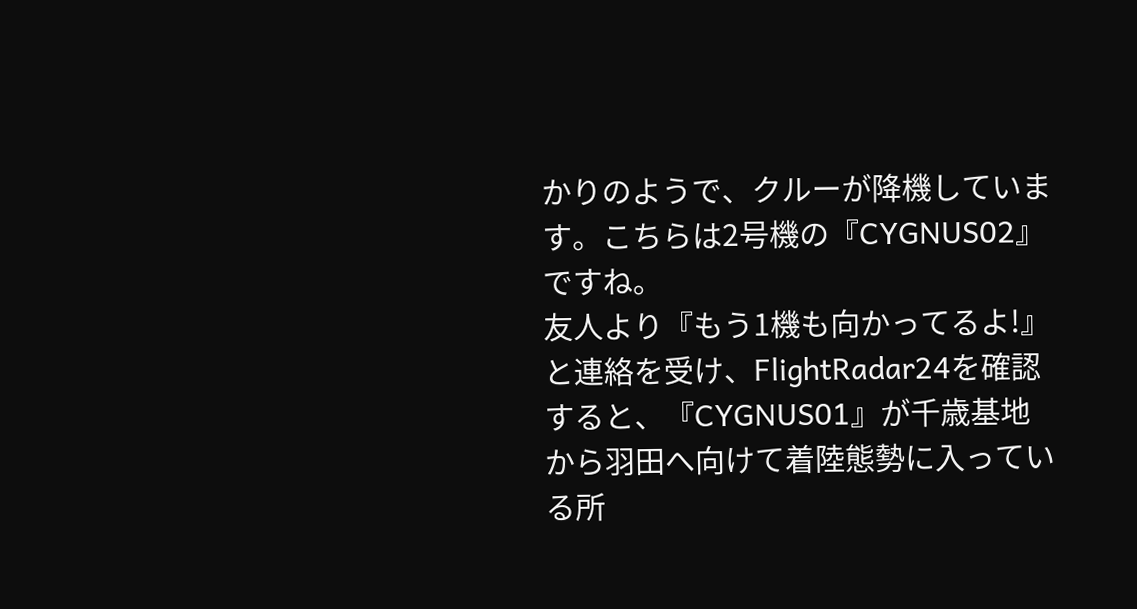かりのようで、クルーが降機しています。こちらは2号機の『CYGNUS02』ですね。
友人より『もう1機も向かってるよ!』と連絡を受け、FlightRadar24を確認すると、『CYGNUS01』が千歳基地から羽田へ向けて着陸態勢に入っている所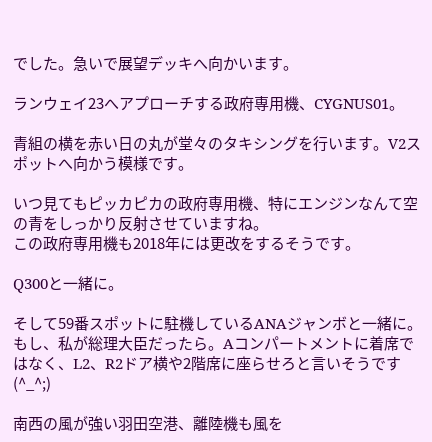でした。急いで展望デッキへ向かいます。

ランウェイ23へアプローチする政府専用機、CYGNUS01。

青組の横を赤い日の丸が堂々のタキシングを行います。V2スポットへ向かう模様です。

いつ見てもピッカピカの政府専用機、特にエンジンなんて空の青をしっかり反射させていますね。
この政府専用機も2018年には更改をするそうです。

Q300と一緒に。

そして59番スポットに駐機しているANAジャンボと一緒に。
もし、私が総理大臣だったら。Aコンパートメントに着席ではなく、L2、R2ドア横や2階席に座らせろと言いそうです(^_^;)

南西の風が強い羽田空港、離陸機も風を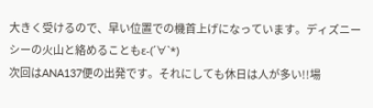大きく受けるので、早い位置での機首上げになっています。ディズニーシーの火山と絡めることもε-(´∀`*)
次回はANA137便の出発です。それにしても休日は人が多い!!場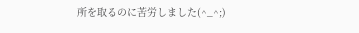所を取るのに苦労しました(^_^;)